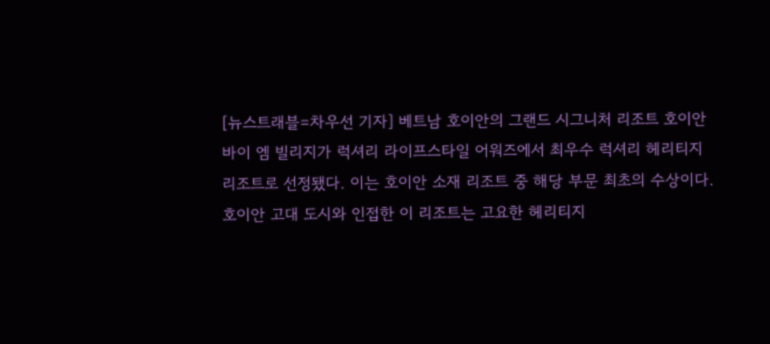[뉴스트래블=차우선 기자] 베트남 호이안의 그랜드 시그니처 리조트 호이안 바이 엠 빌리지가 럭셔리 라이프스타일 어워즈에서 최우수 럭셔리 헤리티지 리조트로 선정됐다. 이는 호이안 소재 리조트 중 해당 부문 최초의 수상이다. 호이안 고대 도시와 인접한 이 리조트는 고요한 헤리티지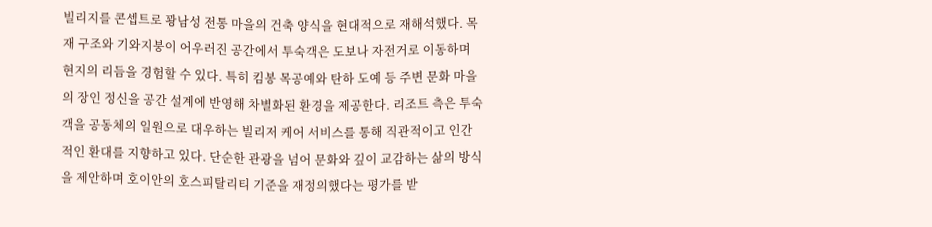빌리지를 콘셉트로 꽝남성 전통 마을의 건축 양식을 현대적으로 재해석했다. 목재 구조와 기와지붕이 어우러진 공간에서 투숙객은 도보나 자전거로 이동하며 현지의 리듬을 경험할 수 있다. 특히 킴봉 목공예와 탄하 도예 등 주변 문화 마을의 장인 정신을 공간 설계에 반영해 차별화된 환경을 제공한다. 리조트 측은 투숙객을 공동체의 일원으로 대우하는 빌리저 케어 서비스를 통해 직관적이고 인간적인 환대를 지향하고 있다. 단순한 관광을 넘어 문화와 깊이 교감하는 삶의 방식을 제안하며 호이안의 호스피탈리티 기준을 재정의했다는 평가를 받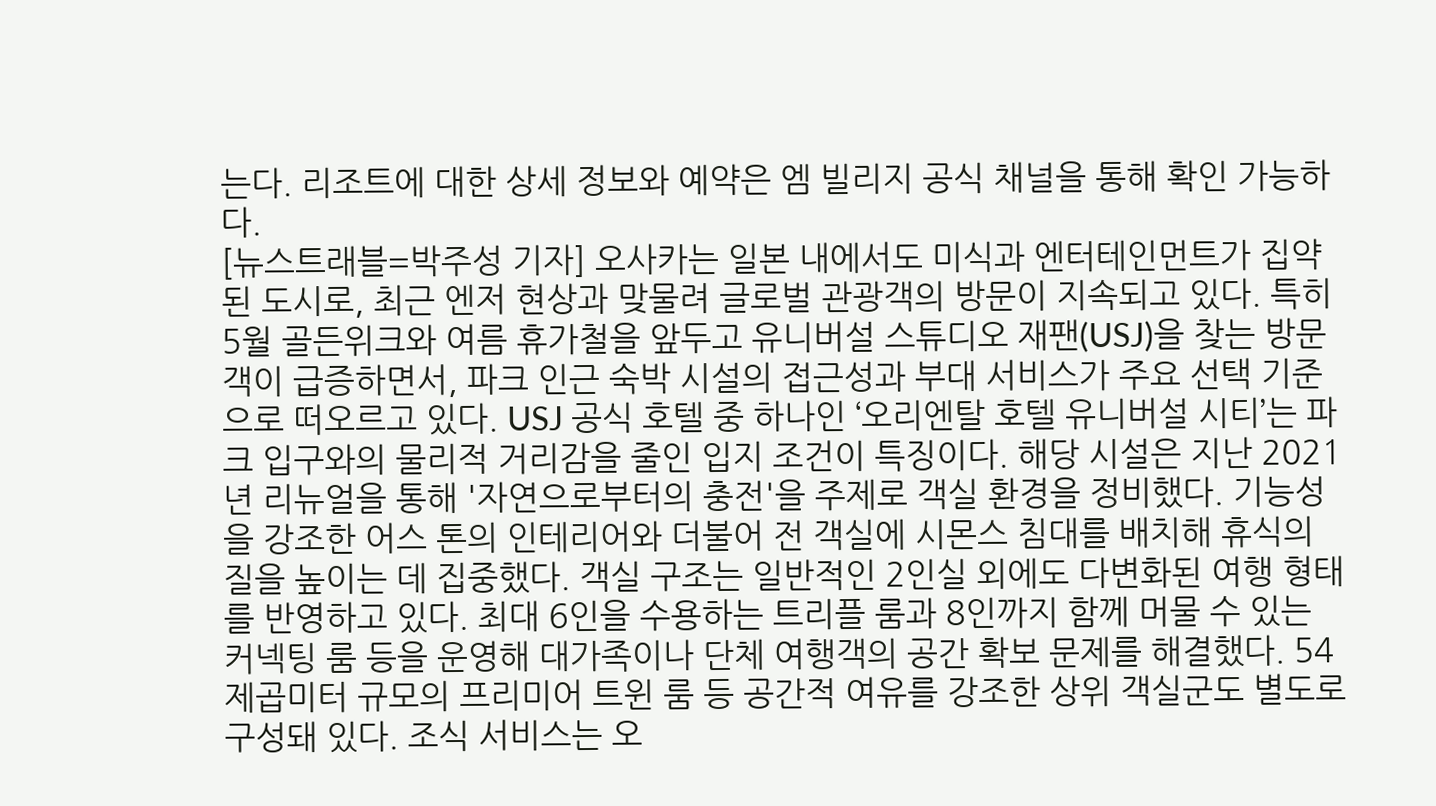는다. 리조트에 대한 상세 정보와 예약은 엠 빌리지 공식 채널을 통해 확인 가능하다.
[뉴스트래블=박주성 기자] 오사카는 일본 내에서도 미식과 엔터테인먼트가 집약된 도시로, 최근 엔저 현상과 맞물려 글로벌 관광객의 방문이 지속되고 있다. 특히 5월 골든위크와 여름 휴가철을 앞두고 유니버설 스튜디오 재팬(USJ)을 찾는 방문객이 급증하면서, 파크 인근 숙박 시설의 접근성과 부대 서비스가 주요 선택 기준으로 떠오르고 있다. USJ 공식 호텔 중 하나인 ‘오리엔탈 호텔 유니버설 시티’는 파크 입구와의 물리적 거리감을 줄인 입지 조건이 특징이다. 해당 시설은 지난 2021년 리뉴얼을 통해 '자연으로부터의 충전'을 주제로 객실 환경을 정비했다. 기능성을 강조한 어스 톤의 인테리어와 더불어 전 객실에 시몬스 침대를 배치해 휴식의 질을 높이는 데 집중했다. 객실 구조는 일반적인 2인실 외에도 다변화된 여행 형태를 반영하고 있다. 최대 6인을 수용하는 트리플 룸과 8인까지 함께 머물 수 있는 커넥팅 룸 등을 운영해 대가족이나 단체 여행객의 공간 확보 문제를 해결했다. 54제곱미터 규모의 프리미어 트윈 룸 등 공간적 여유를 강조한 상위 객실군도 별도로 구성돼 있다. 조식 서비스는 오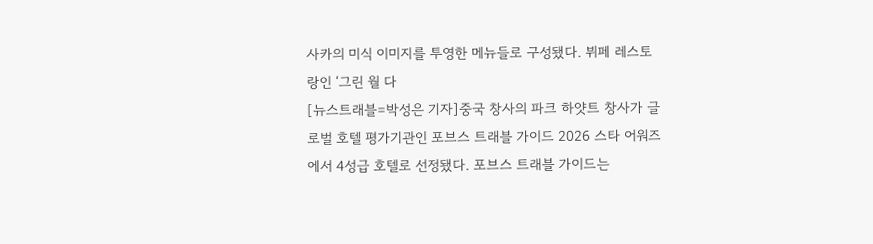사카의 미식 이미지를 투영한 메뉴들로 구성됐다. 뷔페 레스토랑인 ‘그린 월 다
[뉴스트래블=박성은 기자]중국 창사의 파크 하얏트 창사가 글로벌 호텔 평가기관인 포브스 트래블 가이드 2026 스타 어워즈에서 4성급 호텔로 선정됐다. 포브스 트래블 가이드는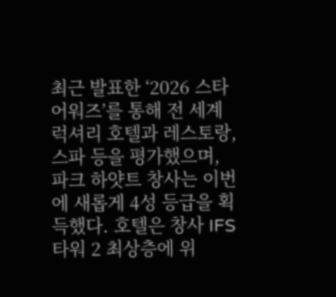최근 발표한 ‘2026 스타 어워즈’를 통해 전 세계 럭셔리 호텔과 레스토랑, 스파 등을 평가했으며, 파크 하얏트 창사는 이번에 새롭게 4성 등급을 획득했다. 호텔은 창사 IFS 타워 2 최상층에 위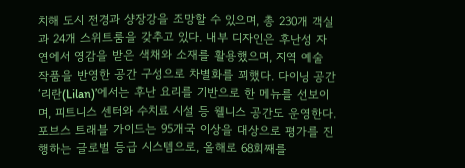치해 도시 전경과 샹장강을 조망할 수 있으며, 총 230개 객실과 24개 스위트룸을 갖추고 있다. 내부 디자인은 후난성 자연에서 영감을 받은 색채와 소재를 활용했으며, 지역 예술 작품을 반영한 공간 구성으로 차별화를 꾀했다. 다이닝 공간 ‘리란(Lilan)’에서는 후난 요리를 기반으로 한 메뉴를 선보이며, 피트니스 센터와 수치료 시설 등 웰니스 공간도 운영한다. 포브스 트래블 가이드는 95개국 이상을 대상으로 평가를 진행하는 글로벌 등급 시스템으로, 올해로 68회째를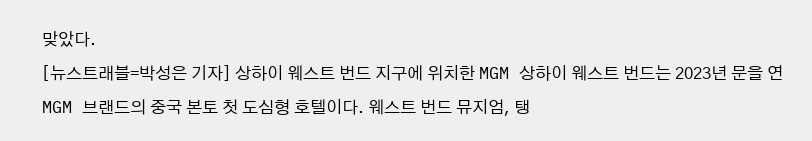맞았다.
[뉴스트래블=박성은 기자] 상하이 웨스트 번드 지구에 위치한 MGM 상하이 웨스트 번드는 2023년 문을 연 MGM 브랜드의 중국 본토 첫 도심형 호텔이다. 웨스트 번드 뮤지엄, 탱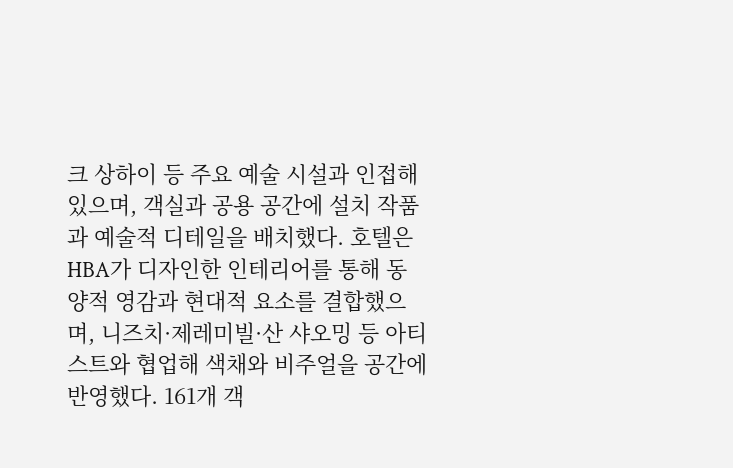크 상하이 등 주요 예술 시설과 인접해 있으며, 객실과 공용 공간에 설치 작품과 예술적 디테일을 배치했다. 호텔은 HBA가 디자인한 인테리어를 통해 동양적 영감과 현대적 요소를 결합했으며, 니즈치·제레미빌·산 샤오밍 등 아티스트와 협업해 색채와 비주얼을 공간에 반영했다. 161개 객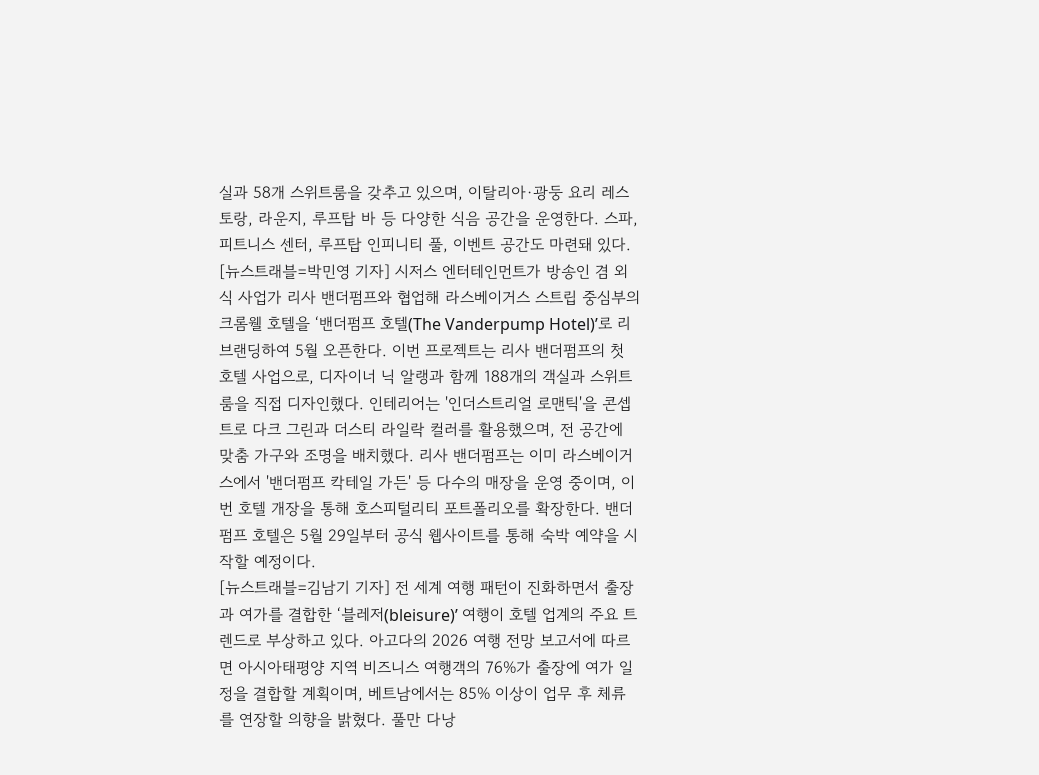실과 58개 스위트룸을 갖추고 있으며, 이탈리아·광둥 요리 레스토랑, 라운지, 루프탑 바 등 다양한 식음 공간을 운영한다. 스파, 피트니스 센터, 루프탑 인피니티 풀, 이벤트 공간도 마련돼 있다.
[뉴스트래블=박민영 기자] 시저스 엔터테인먼트가 방송인 겸 외식 사업가 리사 밴더펌프와 협업해 라스베이거스 스트립 중심부의 크롬웰 호텔을 ‘밴더펌프 호텔(The Vanderpump Hotel)’로 리브랜딩하여 5월 오픈한다. 이번 프로젝트는 리사 밴더펌프의 첫 호텔 사업으로, 디자이너 닉 알랭과 함께 188개의 객실과 스위트룸을 직접 디자인했다. 인테리어는 '인더스트리얼 로맨틱'을 콘셉트로 다크 그린과 더스티 라일락 컬러를 활용했으며, 전 공간에 맞춤 가구와 조명을 배치했다. 리사 밴더펌프는 이미 라스베이거스에서 '밴더펌프 칵테일 가든' 등 다수의 매장을 운영 중이며, 이번 호텔 개장을 통해 호스피털리티 포트폴리오를 확장한다. 밴더펌프 호텔은 5월 29일부터 공식 웹사이트를 통해 숙박 예약을 시작할 예정이다.
[뉴스트래블=김남기 기자] 전 세계 여행 패턴이 진화하면서 출장과 여가를 결합한 ‘블레저(bleisure)’ 여행이 호텔 업계의 주요 트렌드로 부상하고 있다. 아고다의 2026 여행 전망 보고서에 따르면 아시아태평양 지역 비즈니스 여행객의 76%가 출장에 여가 일정을 결합할 계획이며, 베트남에서는 85% 이상이 업무 후 체류를 연장할 의향을 밝혔다. 풀만 다낭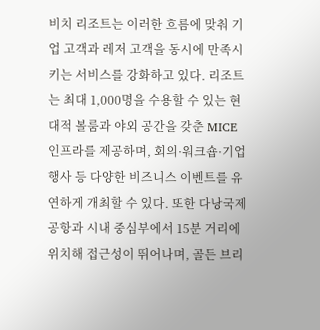비치 리조트는 이러한 흐름에 맞춰 기업 고객과 레저 고객을 동시에 만족시키는 서비스를 강화하고 있다. 리조트는 최대 1,000명을 수용할 수 있는 현대적 볼룸과 야외 공간을 갖춘 MICE 인프라를 제공하며, 회의·워크숍·기업 행사 등 다양한 비즈니스 이벤트를 유연하게 개최할 수 있다. 또한 다낭국제공항과 시내 중심부에서 15분 거리에 위치해 접근성이 뛰어나며, 골든 브리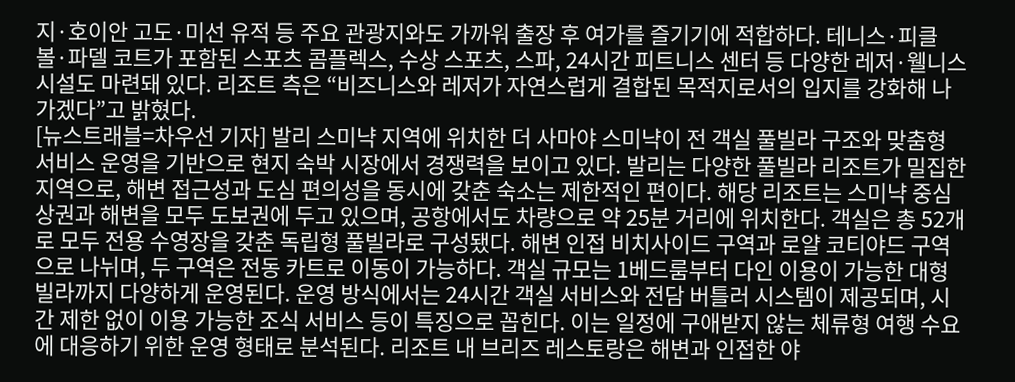지·호이안 고도·미선 유적 등 주요 관광지와도 가까워 출장 후 여가를 즐기기에 적합하다. 테니스·피클볼·파델 코트가 포함된 스포츠 콤플렉스, 수상 스포츠, 스파, 24시간 피트니스 센터 등 다양한 레저·웰니스 시설도 마련돼 있다. 리조트 측은 “비즈니스와 레저가 자연스럽게 결합된 목적지로서의 입지를 강화해 나가겠다”고 밝혔다.
[뉴스트래블=차우선 기자] 발리 스미냑 지역에 위치한 더 사마야 스미냑이 전 객실 풀빌라 구조와 맞춤형 서비스 운영을 기반으로 현지 숙박 시장에서 경쟁력을 보이고 있다. 발리는 다양한 풀빌라 리조트가 밀집한 지역으로, 해변 접근성과 도심 편의성을 동시에 갖춘 숙소는 제한적인 편이다. 해당 리조트는 스미냑 중심 상권과 해변을 모두 도보권에 두고 있으며, 공항에서도 차량으로 약 25분 거리에 위치한다. 객실은 총 52개로 모두 전용 수영장을 갖춘 독립형 풀빌라로 구성됐다. 해변 인접 비치사이드 구역과 로얄 코티야드 구역으로 나뉘며, 두 구역은 전동 카트로 이동이 가능하다. 객실 규모는 1베드룸부터 다인 이용이 가능한 대형 빌라까지 다양하게 운영된다. 운영 방식에서는 24시간 객실 서비스와 전담 버틀러 시스템이 제공되며, 시간 제한 없이 이용 가능한 조식 서비스 등이 특징으로 꼽힌다. 이는 일정에 구애받지 않는 체류형 여행 수요에 대응하기 위한 운영 형태로 분석된다. 리조트 내 브리즈 레스토랑은 해변과 인접한 야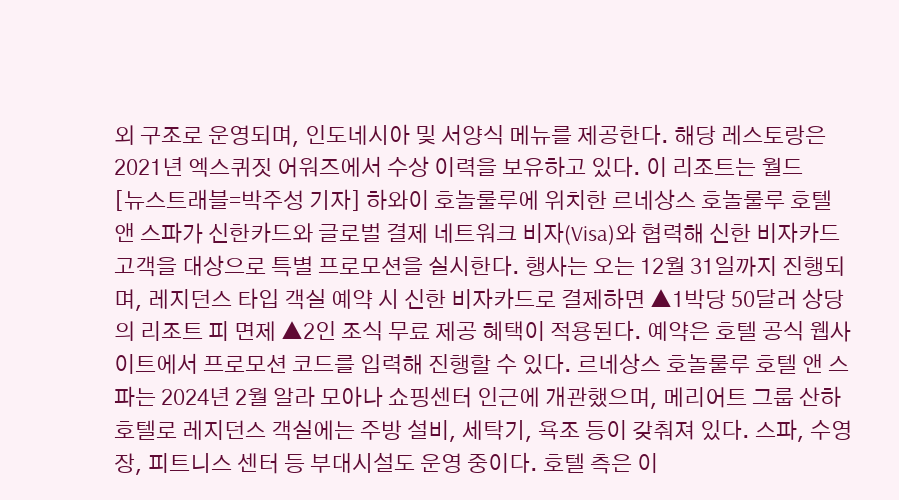외 구조로 운영되며, 인도네시아 및 서양식 메뉴를 제공한다. 해당 레스토랑은 2021년 엑스퀴짓 어워즈에서 수상 이력을 보유하고 있다. 이 리조트는 월드
[뉴스트래블=박주성 기자] 하와이 호놀룰루에 위치한 르네상스 호놀룰루 호텔 앤 스파가 신한카드와 글로벌 결제 네트워크 비자(Visa)와 협력해 신한 비자카드 고객을 대상으로 특별 프로모션을 실시한다. 행사는 오는 12월 31일까지 진행되며, 레지던스 타입 객실 예약 시 신한 비자카드로 결제하면 ▲1박당 50달러 상당의 리조트 피 면제 ▲2인 조식 무료 제공 혜택이 적용된다. 예약은 호텔 공식 웹사이트에서 프로모션 코드를 입력해 진행할 수 있다. 르네상스 호놀룰루 호텔 앤 스파는 2024년 2월 알라 모아나 쇼핑센터 인근에 개관했으며, 메리어트 그룹 산하 호텔로 레지던스 객실에는 주방 설비, 세탁기, 욕조 등이 갖춰져 있다. 스파, 수영장, 피트니스 센터 등 부대시설도 운영 중이다. 호텔 측은 이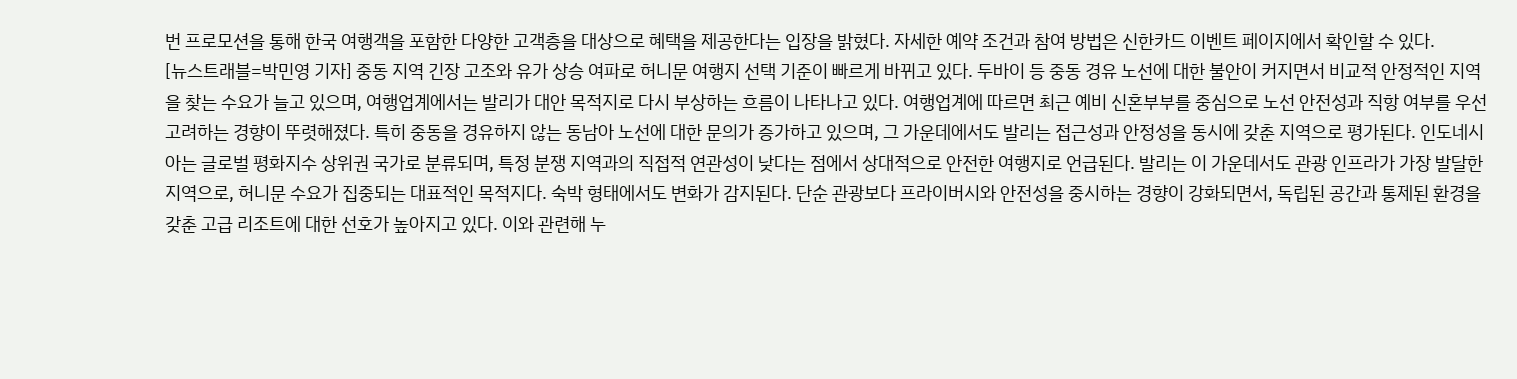번 프로모션을 통해 한국 여행객을 포함한 다양한 고객층을 대상으로 혜택을 제공한다는 입장을 밝혔다. 자세한 예약 조건과 참여 방법은 신한카드 이벤트 페이지에서 확인할 수 있다.
[뉴스트래블=박민영 기자] 중동 지역 긴장 고조와 유가 상승 여파로 허니문 여행지 선택 기준이 빠르게 바뀌고 있다. 두바이 등 중동 경유 노선에 대한 불안이 커지면서 비교적 안정적인 지역을 찾는 수요가 늘고 있으며, 여행업계에서는 발리가 대안 목적지로 다시 부상하는 흐름이 나타나고 있다. 여행업계에 따르면 최근 예비 신혼부부를 중심으로 노선 안전성과 직항 여부를 우선 고려하는 경향이 뚜렷해졌다. 특히 중동을 경유하지 않는 동남아 노선에 대한 문의가 증가하고 있으며, 그 가운데에서도 발리는 접근성과 안정성을 동시에 갖춘 지역으로 평가된다. 인도네시아는 글로벌 평화지수 상위권 국가로 분류되며, 특정 분쟁 지역과의 직접적 연관성이 낮다는 점에서 상대적으로 안전한 여행지로 언급된다. 발리는 이 가운데서도 관광 인프라가 가장 발달한 지역으로, 허니문 수요가 집중되는 대표적인 목적지다. 숙박 형태에서도 변화가 감지된다. 단순 관광보다 프라이버시와 안전성을 중시하는 경향이 강화되면서, 독립된 공간과 통제된 환경을 갖춘 고급 리조트에 대한 선호가 높아지고 있다. 이와 관련해 누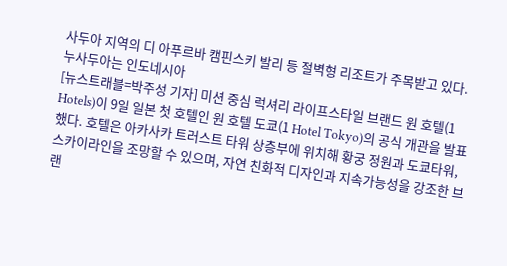사두아 지역의 디 아푸르바 캠핀스키 발리 등 절벽형 리조트가 주목받고 있다. 누사두아는 인도네시아
[뉴스트래블=박주성 기자] 미션 중심 럭셔리 라이프스타일 브랜드 원 호텔(1 Hotels)이 9일 일본 첫 호텔인 원 호텔 도쿄(1 Hotel Tokyo)의 공식 개관을 발표했다. 호텔은 아카사카 트러스트 타워 상층부에 위치해 황궁 정원과 도쿄타워, 스카이라인을 조망할 수 있으며, 자연 친화적 디자인과 지속가능성을 강조한 브랜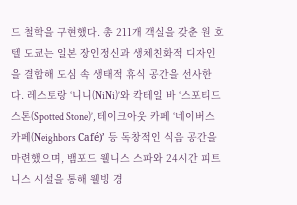드 철학을 구현했다. 총 211개 객실을 갖춘 원 호텔 도쿄는 일본 장인정신과 생체친화적 디자인을 결합해 도심 속 생태적 휴식 공간을 선사한다. 레스토랑 ‘니니(NiNi)’와 칵테일 바 ‘스포티드 스톤(Spotted Stone)’, 테이크아웃 카페 ‘네이버스 카페(Neighbors Café)’ 등 독창적인 식음 공간을 마련했으며, 뱀포드 웰니스 스파와 24시간 피트니스 시설을 통해 웰빙 경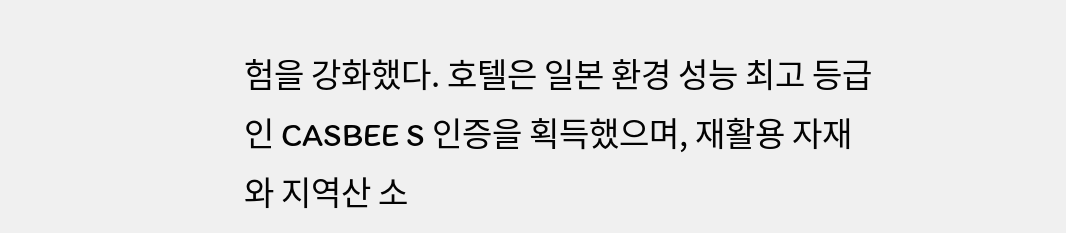험을 강화했다. 호텔은 일본 환경 성능 최고 등급인 CASBEE S 인증을 획득했으며, 재활용 자재와 지역산 소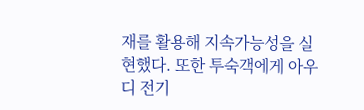재를 활용해 지속가능성을 실현했다. 또한 투숙객에게 아우디 전기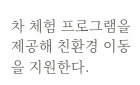차 체험 프로그램을 제공해 친환경 이동을 지원한다.